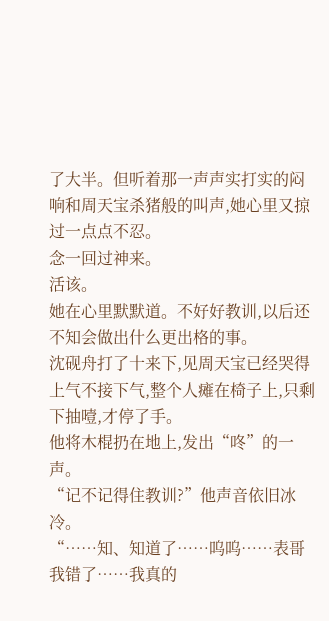了大半。但听着那一声声实打实的闷响和周天宝杀猪般的叫声,她心里又掠过一点点不忍。
念一回过神来。
活该。
她在心里默默道。不好好教训,以后还不知会做出什么更出格的事。
沈砚舟打了十来下,见周天宝已经哭得上气不接下气,整个人瘫在椅子上,只剩下抽噎,才停了手。
他将木棍扔在地上,发出“咚”的一声。
“记不记得住教训?”他声音依旧冰冷。
“……知、知道了……呜呜……表哥我错了……我真的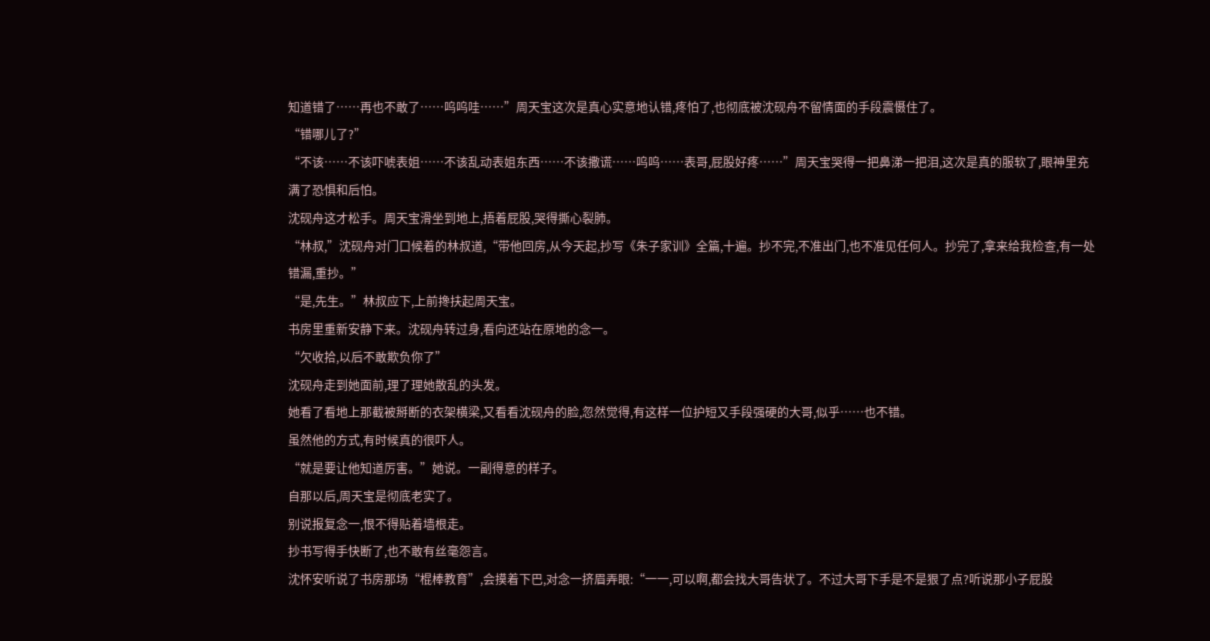知道错了……再也不敢了……呜呜哇……”周天宝这次是真心实意地认错,疼怕了,也彻底被沈砚舟不留情面的手段震慑住了。
“错哪儿了?”
“不该……不该吓唬表姐……不该乱动表姐东西……不该撒谎……呜呜……表哥,屁股好疼……”周天宝哭得一把鼻涕一把泪,这次是真的服软了,眼神里充满了恐惧和后怕。
沈砚舟这才松手。周天宝滑坐到地上,捂着屁股,哭得撕心裂肺。
“林叔,”沈砚舟对门口候着的林叔道,“带他回房,从今天起,抄写《朱子家训》全篇,十遍。抄不完,不准出门,也不准见任何人。抄完了,拿来给我检查,有一处错漏,重抄。”
“是,先生。”林叔应下,上前搀扶起周天宝。
书房里重新安静下来。沈砚舟转过身,看向还站在原地的念一。
“欠收拾,以后不敢欺负你了”
沈砚舟走到她面前,理了理她散乱的头发。
她看了看地上那截被掰断的衣架横梁,又看看沈砚舟的脸,忽然觉得,有这样一位护短又手段强硬的大哥,似乎……也不错。
虽然他的方式,有时候真的很吓人。
“就是要让他知道厉害。”她说。一副得意的样子。
自那以后,周天宝是彻底老实了。
别说报复念一,恨不得贴着墙根走。
抄书写得手快断了,也不敢有丝毫怨言。
沈怀安听说了书房那场“棍棒教育”,会摸着下巴,对念一挤眉弄眼:“一一,可以啊,都会找大哥告状了。不过大哥下手是不是狠了点?听说那小子屁股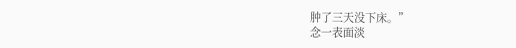肿了三天没下床。”
念一表面淡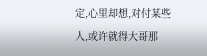定,心里却想,对付某些人,或许就得大哥那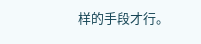样的手段才行。